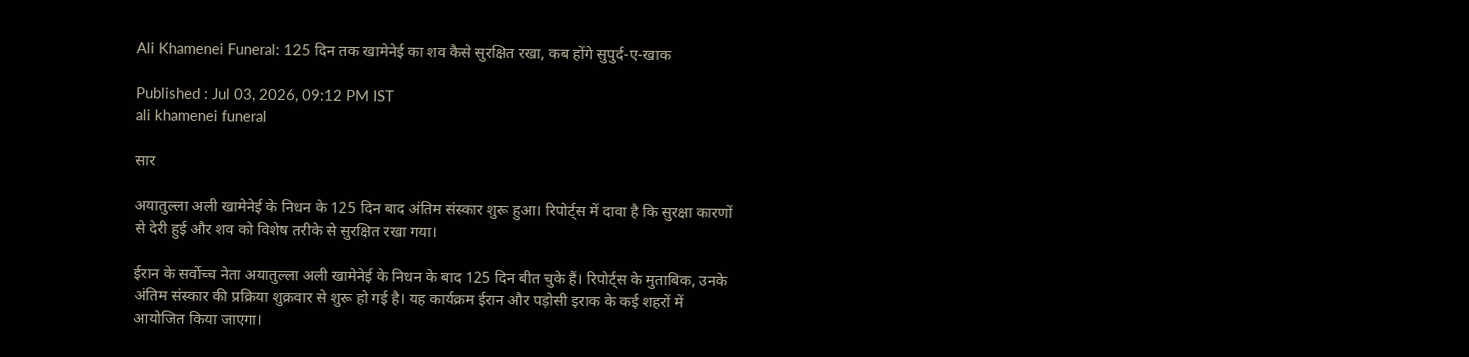Ali Khamenei Funeral: 125 दिन तक खामेनेई का शव कैसे सुरक्षित रखा, कब होंगे सुपुर्द-ए-खाक

Published : Jul 03, 2026, 09:12 PM IST
ali khamenei funeral

सार

अयातुल्ला अली खामेनेई के निधन के 125 दिन बाद अंतिम संस्कार शुरू हुआ। रिपोर्ट्स में दावा है कि सुरक्षा कारणों से देरी हुई और शव को विशेष तरीके से सुरक्षित रखा गया।

ईरान के सर्वोच्च नेता अयातुल्ला अली खामेनेई के निधन के बाद 125 दिन बीत चुके हैं। रिपोर्ट्स के मुताबिक, उनके अंतिम संस्कार की प्रक्रिया शुक्रवार से शुरू हो गई है। यह कार्यक्रम ईरान और पड़ोसी इराक के कई शहरों में आयोजित किया जाएगा।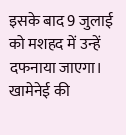इसके बाद 9 जुलाई को मशहद में उन्हें दफनाया जाएगा। खामेनेई की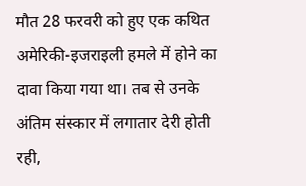मौत 28 फरवरी को हुए एक कथित अमेरिकी-इजराइली हमले में होने का दावा किया गया था। तब से उनके अंतिम संस्कार में लगातार देरी होती रही,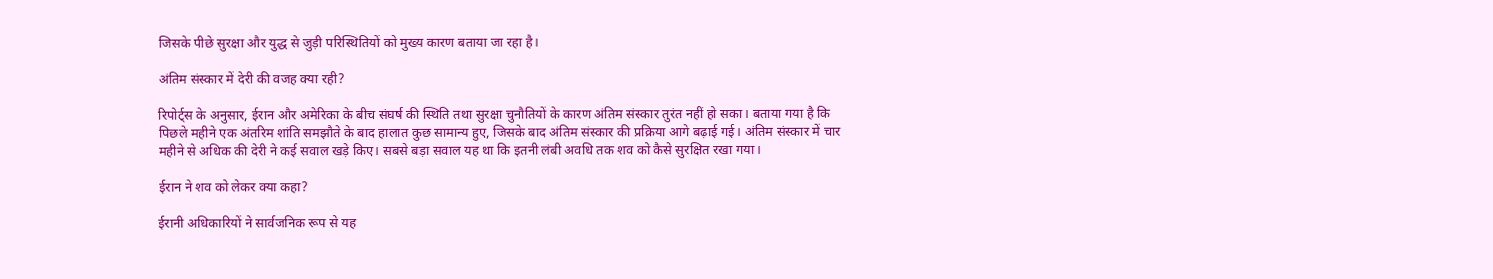जिसके पीछे सुरक्षा और युद्ध से जुड़ी परिस्थितियों को मुख्य कारण बताया जा रहा है।

अंतिम संस्कार में देरी की वजह क्या रही?

रिपोर्ट्स के अनुसार, ईरान और अमेरिका के बीच संघर्ष की स्थिति तथा सुरक्षा चुनौतियों के कारण अंतिम संस्कार तुरंत नहीं हो सका। बताया गया है कि पिछले महीने एक अंतरिम शांति समझौते के बाद हालात कुछ सामान्य हुए, जिसके बाद अंतिम संस्कार की प्रक्रिया आगे बढ़ाई गई। अंतिम संस्कार में चार महीने से अधिक की देरी ने कई सवाल खड़े किए। सबसे बड़ा सवाल यह था कि इतनी लंबी अवधि तक शव को कैसे सुरक्षित रखा गया।

ईरान ने शव को लेकर क्या कहा?

ईरानी अधिकारियों ने सार्वजनिक रूप से यह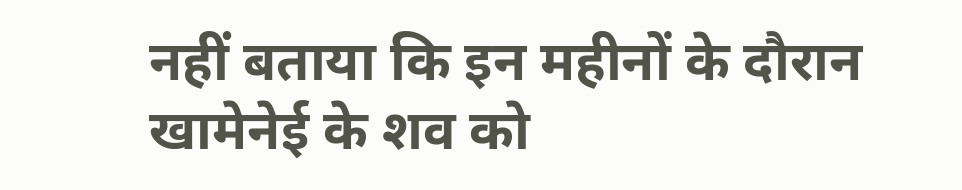नहीं बताया कि इन महीनों के दौरान खामेनेई के शव को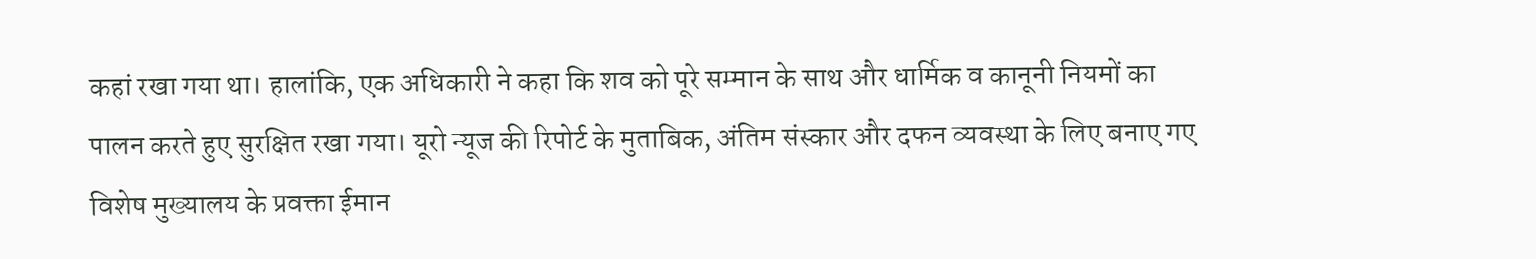कहां रखा गया था। हालांकि, एक अधिकारी ने कहा कि शव को पूरे सम्मान के साथ और धार्मिक व कानूनी नियमों का पालन करते हुए सुरक्षित रखा गया। यूरो न्यूज की रिपोर्ट के मुताबिक, अंतिम संस्कार और दफन व्यवस्था के लिए बनाए गए विशेष मुख्यालय के प्रवक्ता ईमान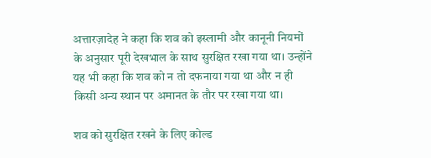अत्तारज़ादेह ने कहा कि शव को इस्लामी और कानूनी नियमों के अनुसार पूरी देखभाल के साथ सुरक्षित रखा गया था। उन्होंने यह भी कहा कि शव को न तो दफनाया गया था और न ही किसी अन्य स्थान पर अमानत के तौर पर रखा गया था।

शव को सुरक्षित रखने के लिए कोल्ड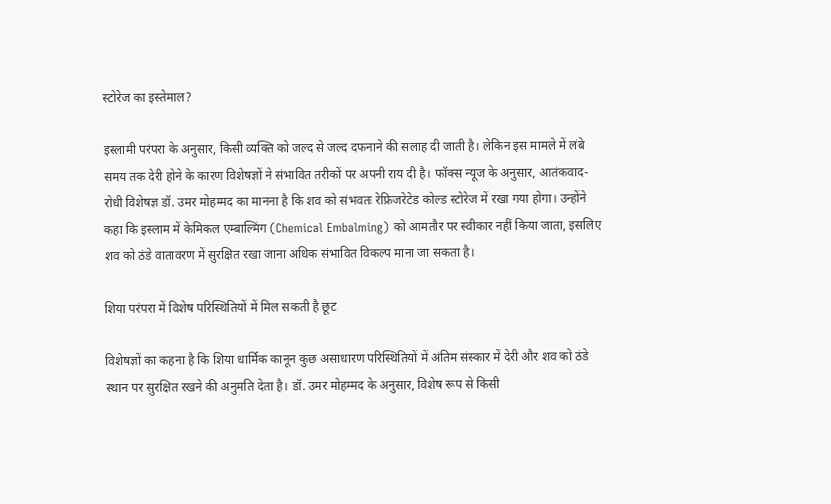स्टोरेज का इस्तेमाल?

इस्लामी परंपरा के अनुसार, किसी व्यक्ति को जल्द से जल्द दफनाने की सलाह दी जाती है। लेकिन इस मामले में लंबे समय तक देरी होने के कारण विशेषज्ञों ने संभावित तरीकों पर अपनी राय दी है। फॉक्स न्यूज के अनुसार, आतंकवाद-रोधी विशेषज्ञ डॉ. उमर मोहम्मद का मानना है कि शव को संभवतः रेफ्रिजरेटेड कोल्ड स्टोरेज में रखा गया होगा। उन्होंने कहा कि इस्लाम में केमिकल एम्बाल्मिंग (Chemical Embalming) को आमतौर पर स्वीकार नहीं किया जाता, इसलिए शव को ठंडे वातावरण में सुरक्षित रखा जाना अधिक संभावित विकल्प माना जा सकता है।

शिया परंपरा में विशेष परिस्थितियों में मिल सकती है छूट

विशेषज्ञों का कहना है कि शिया धार्मिक कानून कुछ असाधारण परिस्थितियों में अंतिम संस्कार में देरी और शव को ठंडे स्थान पर सुरक्षित रखने की अनुमति देता है। डॉ. उमर मोहम्मद के अनुसार, विशेष रूप से किसी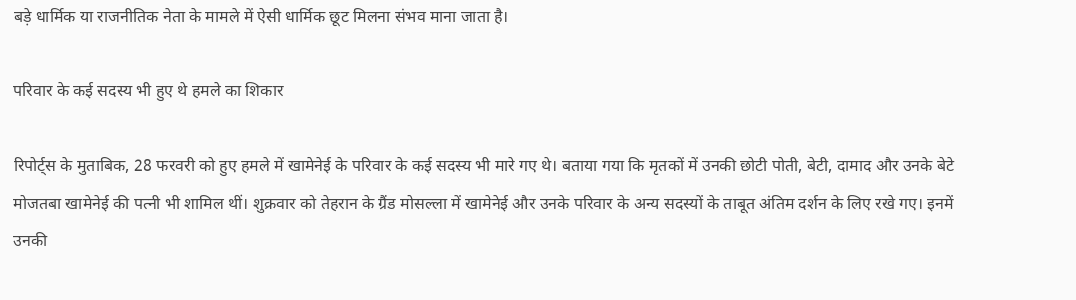बड़े धार्मिक या राजनीतिक नेता के मामले में ऐसी धार्मिक छूट मिलना संभव माना जाता है।

परिवार के कई सदस्य भी हुए थे हमले का शिकार

रिपोर्ट्स के मुताबिक, 28 फरवरी को हुए हमले में खामेनेई के परिवार के कई सदस्य भी मारे गए थे। बताया गया कि मृतकों में उनकी छोटी पोती, बेटी, दामाद और उनके बेटे मोजतबा खामेनेई की पत्नी भी शामिल थीं। शुक्रवार को तेहरान के ग्रैंड मोसल्ला में खामेनेई और उनके परिवार के अन्य सदस्यों के ताबूत अंतिम दर्शन के लिए रखे गए। इनमें उनकी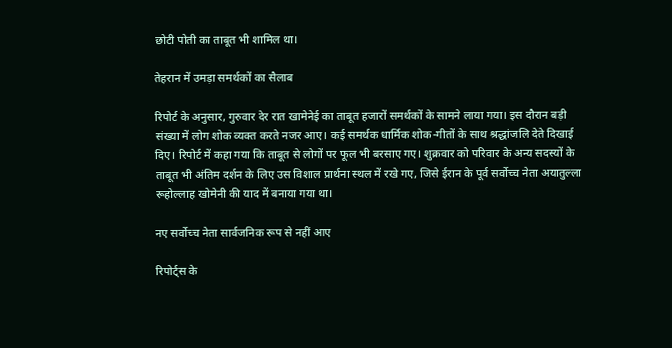छोटी पोती का ताबूत भी शामिल था।

तेहरान में उमड़ा समर्थकों का सैलाब

रिपोर्ट के अनुसार, गुरुवार देर रात खामेनेई का ताबूत हजारों समर्थकों के सामने लाया गया। इस दौरान बड़ी संख्या में लोग शोक व्यक्त करते नजर आए। कई समर्थक धार्मिक शोक-गीतों के साथ श्रद्धांजलि देते दिखाई दिए। रिपोर्ट में कहा गया कि ताबूत से लोगों पर फूल भी बरसाए गए। शुक्रवार को परिवार के अन्य सदस्यों के ताबूत भी अंतिम दर्शन के लिए उस विशाल प्रार्थना स्थल में रखे गए, जिसे ईरान के पूर्व सर्वोच्च नेता अयातुल्ला रूहोल्लाह खोमेनी की याद में बनाया गया था।

नए सर्वोच्च नेता सार्वजनिक रूप से नहीं आए

रिपोर्ट्स के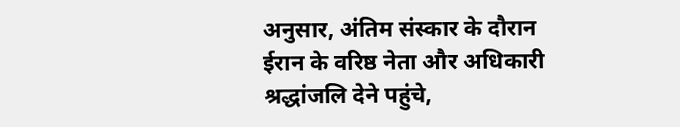अनुसार, अंतिम संस्कार के दौरान ईरान के वरिष्ठ नेता और अधिकारी श्रद्धांजलि देने पहुंचे,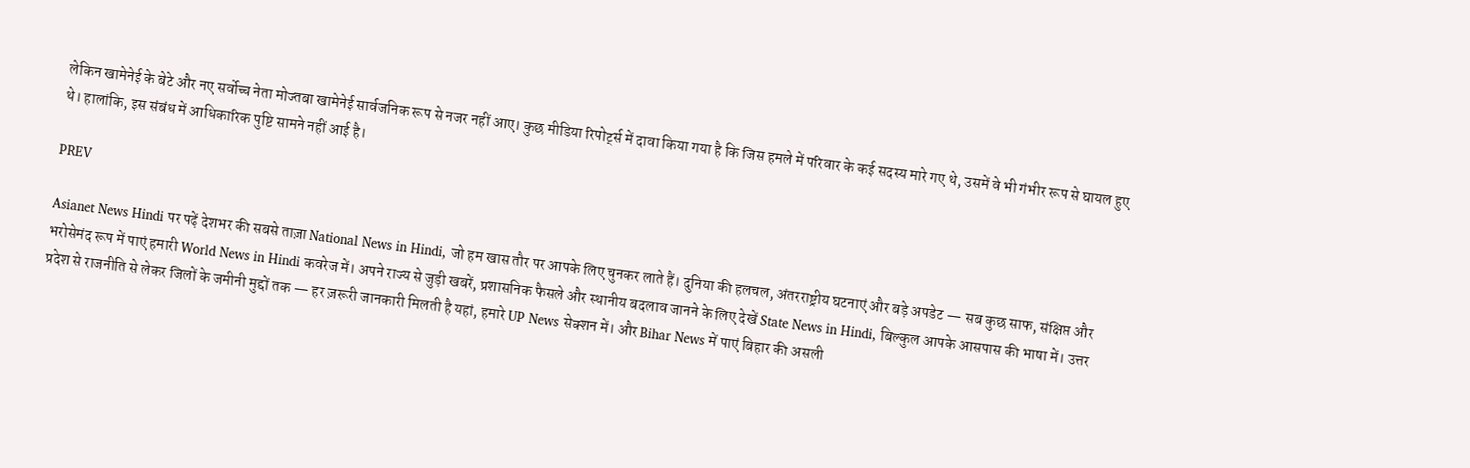लेकिन खामेनेई के बेटे और नए सर्वोच्च नेता मोज्तबा खामेनेई सार्वजनिक रूप से नजर नहीं आए। कुछ मीडिया रिपोर्ट्स में दावा किया गया है कि जिस हमले में परिवार के कई सदस्य मारे गए थे, उसमें वे भी गंभीर रूप से घायल हुए थे। हालांकि, इस संबंध में आधिकारिक पुष्टि सामने नहीं आई है।

PREV

Asianet News Hindi पर पढ़ें देशभर की सबसे ताज़ा National News in Hindi, जो हम खास तौर पर आपके लिए चुनकर लाते हैं। दुनिया की हलचल, अंतरराष्ट्रीय घटनाएं और बड़े अपडेट — सब कुछ साफ, संक्षिप्त और भरोसेमंद रूप में पाएं हमारी World News in Hindi कवरेज में। अपने राज्य से जुड़ी खबरें, प्रशासनिक फैसले और स्थानीय बदलाव जानने के लिए देखें State News in Hindi, बिल्कुल आपके आसपास की भाषा में। उत्तर प्रदेश से राजनीति से लेकर जिलों के जमीनी मुद्दों तक — हर ज़रूरी जानकारी मिलती है यहां, हमारे UP News सेक्शन में। और Bihar News में पाएं बिहार की असली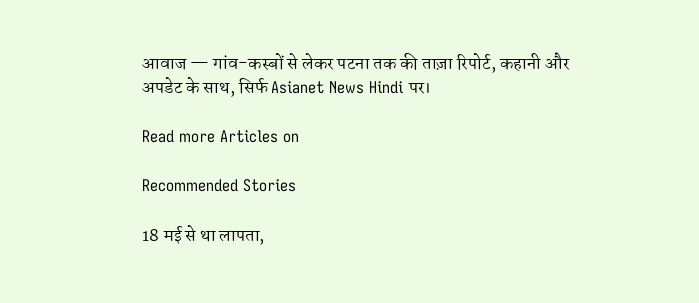आवाज — गांव-कस्बों से लेकर पटना तक की ताज़ा रिपोर्ट, कहानी और अपडेट के साथ, सिर्फ Asianet News Hindi पर।

Read more Articles on

Recommended Stories

18 मई से था लापता,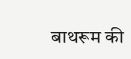बाथरूम की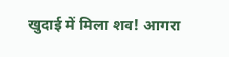खुदाई में मिला शव! आगरा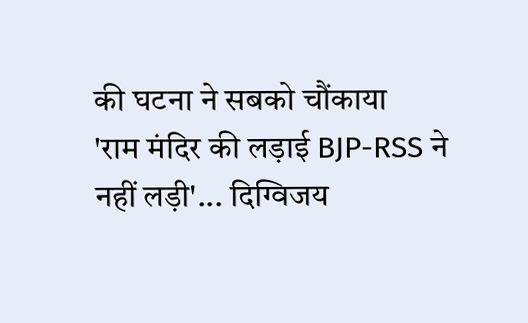की घटना ने सबको चौंकाया
'राम मंदिर की लड़ाई BJP-RSS ने नहीं लड़ी'... दिग्विजय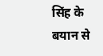सिंह के बयान से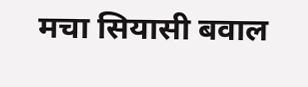मचा सियासी बवाल